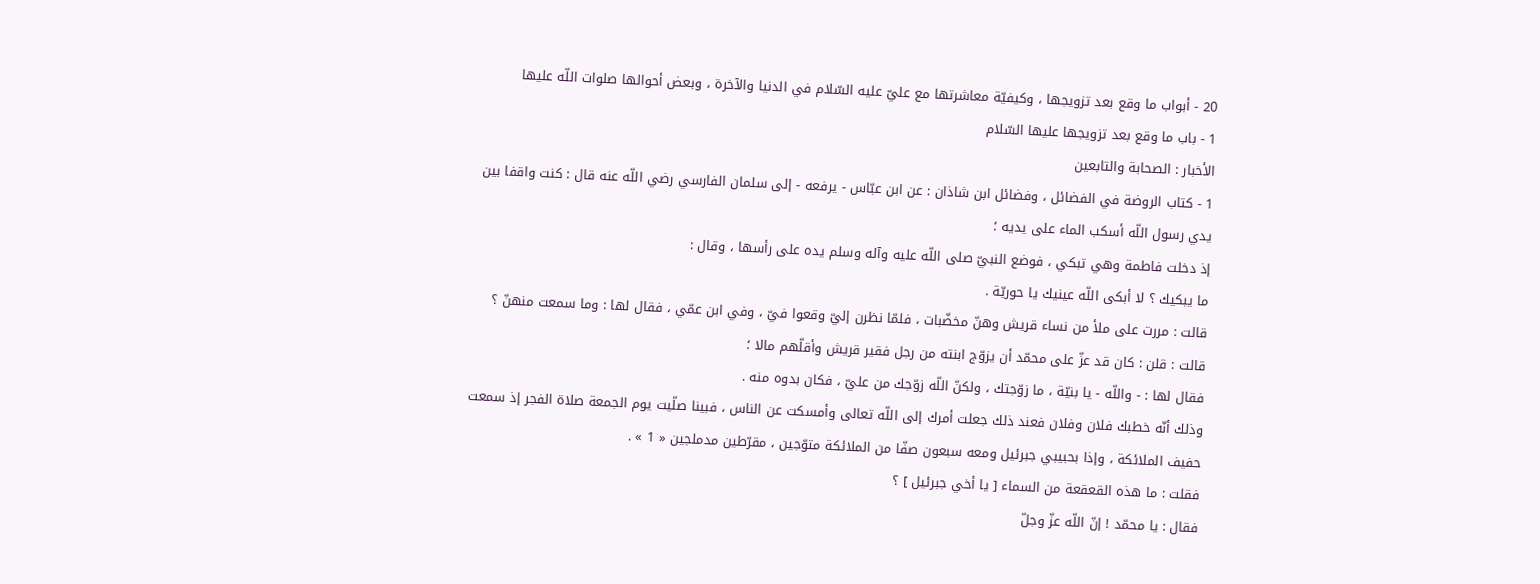20 - أبواب ما وقع بعد تزويجها ، وكيفيّة معاشرتها مع عليّ عليه السّلام في الدنيا والآخرة ، وبعض أحوالها صلوات اللّه عليها
1 - باب ما وقع بعد تزويجها عليها السّلام
الأخبار : الصحابة والتابعين
1 - كتاب الروضة في الفضائل ، وفضائل ابن شاذان : عن ابن عبّاس - يرفعه - إلى سلمان الفارسي رضي اللّه عنه قال : كنت واقفا بين يدي رسول اللّه أسكب الماء على يديه ؛
إذ دخلت فاطمة وهي تبكي ، فوضع النبيّ صلى اللّه عليه وآله وسلم يده على رأسها ، وقال :
ما يبكيك ؟ لا أبكى اللّه عينيك يا حوريّة .
قالت : مررت على ملأ من نساء قريش وهنّ مخضّبات ، فلمّا نظرن إليّ وقعوا فيّ ، وفي ابن عمّي ، فقال لها : وما سمعت منهنّ ؟
قالت : قلن : كان قد عزّ على محمّد أن يزوّج ابنته من رجل فقير قريش وأقلّهم مالا ؛
فقال لها : - واللّه - يا بنيّة ، ما زوّجتك ، ولكنّ اللّه زوّجك من عليّ ، فكان بدوه منه .
وذلك أنّه خطبك فلان وفلان فعند ذلك جعلت أمرك إلى اللّه تعالى وأمسكت عن الناس ، فبينا صلّيت يوم الجمعة صلاة الفجر إذ سمعت حفيف الملائكة ، وإذا بحبيبي جبرئيل ومعه سبعون صفّا من الملائكة متوّجين ، مقرّطين مدملجين « 1 » .
فقلت : ما هذه القعقعة من السماء [ يا أخي جبرئيل ] ؟
فقال : يا محمّد ! إنّ اللّه عزّ وجلّ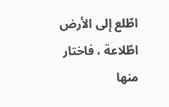اطّلع إلى الأرض اطّلاعة ، فاختار منها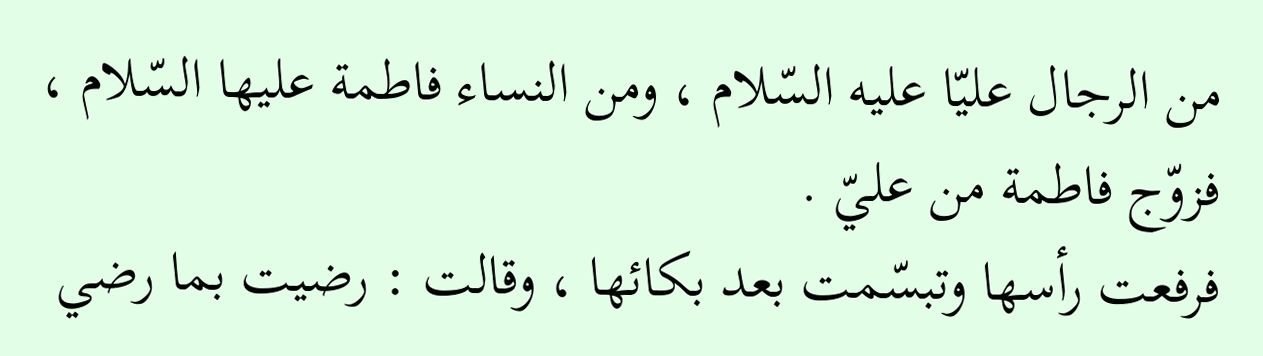من الرجال عليّا عليه السّلام ، ومن النساء فاطمة عليها السّلام ، فزوّج فاطمة من عليّ .
فرفعت رأسها وتبسّمت بعد بكائها ، وقالت : رضيت بما رضي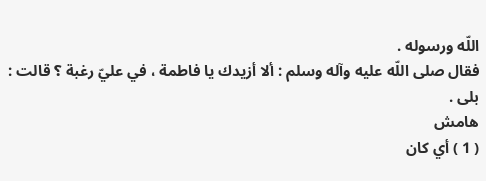اللّه ورسوله .
فقال صلى اللّه عليه وآله وسلم : ألا أزيدك يا فاطمة ، في عليّ رغبة ؟ قالت : بلى .
هامش
( 1 ) أي كان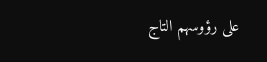على رؤوسهم التاج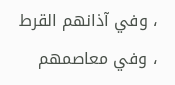، وفي آذانهم القرط ، وفي معاصمهم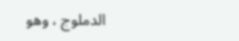الدملوج ، وهو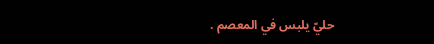حليّ يلبس في المعصم .